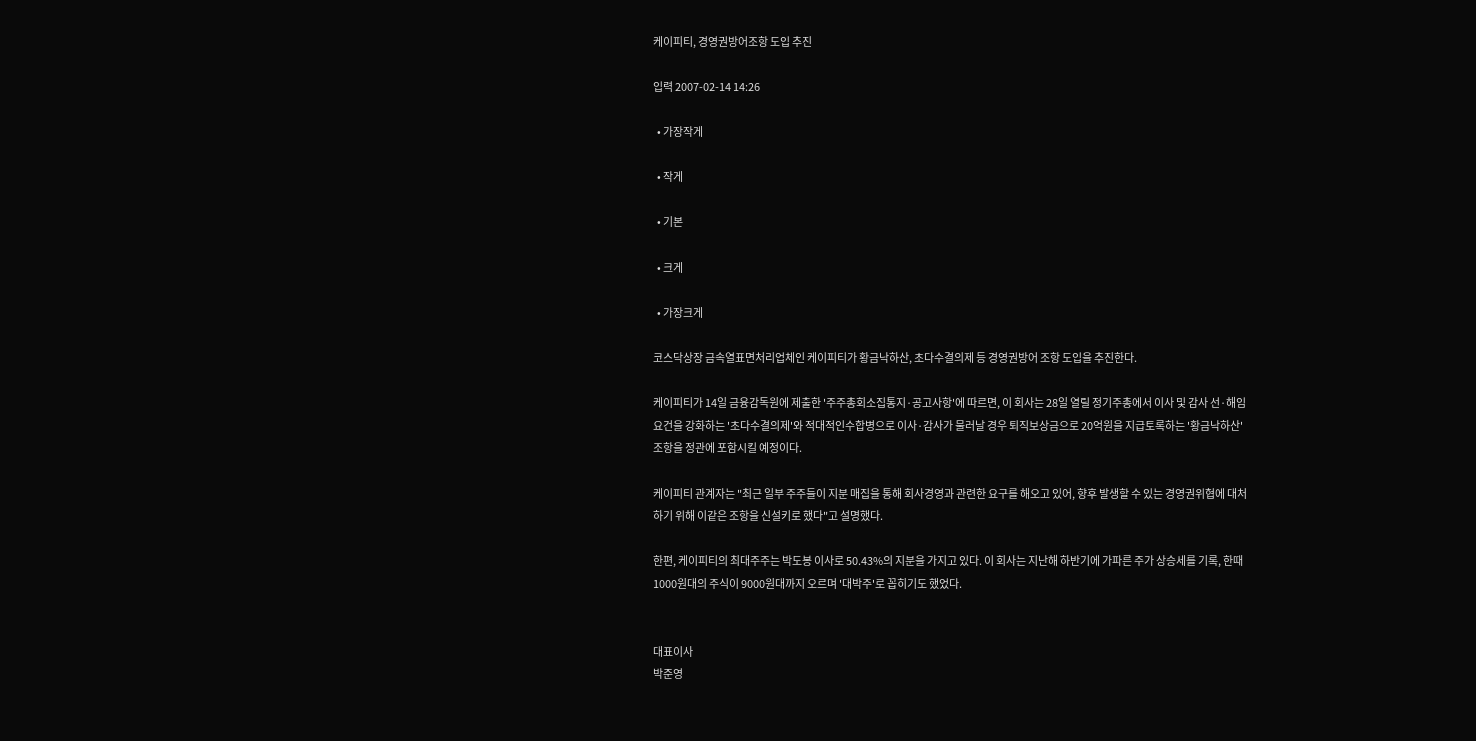케이피티, 경영권방어조항 도입 추진

입력 2007-02-14 14:26

  • 가장작게

  • 작게

  • 기본

  • 크게

  • 가장크게

코스닥상장 금속열표면처리업체인 케이피티가 황금낙하산, 초다수결의제 등 경영권방어 조항 도입을 추진한다.

케이피티가 14일 금융감독원에 제출한 '주주총회소집통지·공고사항'에 따르면, 이 회사는 28일 열릴 정기주총에서 이사 및 감사 선·해임 요건을 강화하는 '초다수결의제'와 적대적인수합병으로 이사·감사가 물러날 경우 퇴직보상금으로 20억원을 지급토록하는 '황금낙하산' 조항을 정관에 포함시킬 예정이다.

케이피티 관계자는 "최근 일부 주주들이 지분 매집을 통해 회사경영과 관련한 요구를 해오고 있어, 향후 발생할 수 있는 경영권위협에 대처하기 위해 이같은 조항을 신설키로 했다"고 설명했다.

한편, 케이피티의 최대주주는 박도봉 이사로 50.43%의 지분을 가지고 있다. 이 회사는 지난해 하반기에 가파른 주가 상승세를 기록, 한때 1000원대의 주식이 9000원대까지 오르며 '대박주'로 꼽히기도 했었다.


대표이사
박준영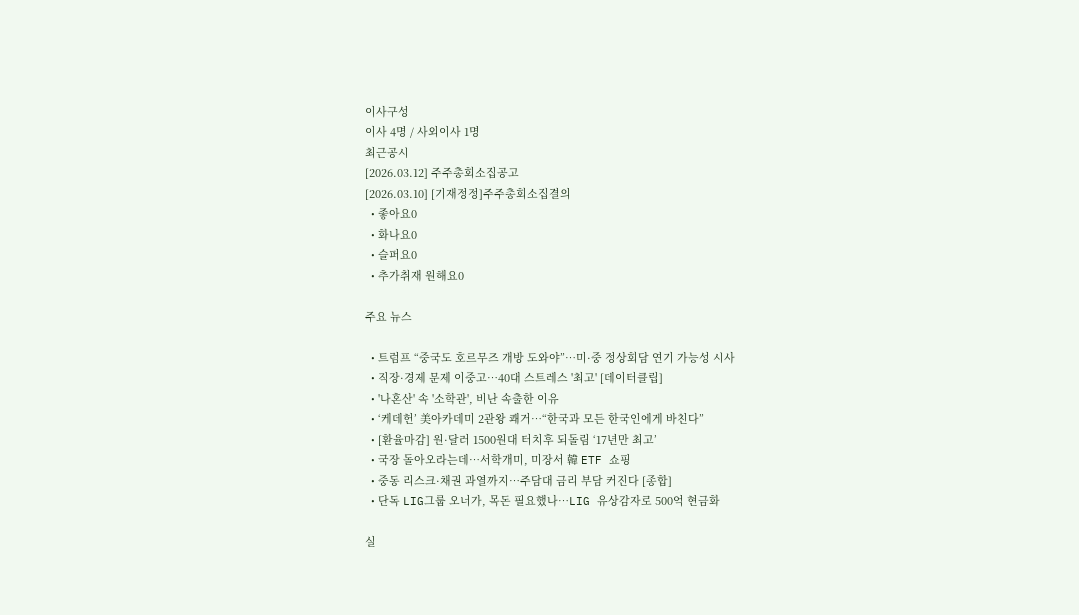이사구성
이사 4명 / 사외이사 1명
최근공시
[2026.03.12] 주주총회소집공고
[2026.03.10] [기재정정]주주총회소집결의
  • 좋아요0
  • 화나요0
  • 슬퍼요0
  • 추가취재 원해요0

주요 뉴스

  • 트럼프 “중국도 호르무즈 개방 도와야”…미·중 정상회담 연기 가능성 시사
  • 직장·경제 문제 이중고…40대 스트레스 '최고' [데이터클립]
  • '나혼산' 속 '소학관', 비난 속출한 이유
  • ‘케데헌’ 美아카데미 2관왕 쾌거⋯“한국과 모든 한국인에게 바친다”
  • [환율마감] 원·달러 1500원대 터치후 되돌림 ‘17년만 최고’
  • 국장 돌아오라는데…서학개미, 미장서 韓 ETF 쇼핑
  • 중동 리스크·채권 과열까지…주담대 금리 부담 커진다 [종합]
  • 단독 LIG그룹 오너가, 목돈 필요했나…LIG 유상감자로 500억 현금화

실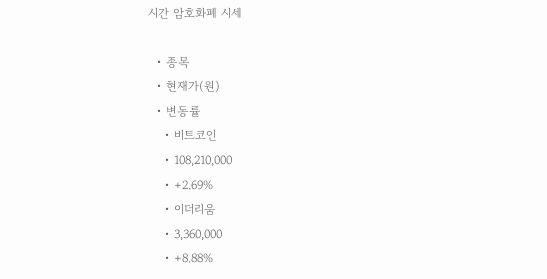시간 암호화폐 시세

  • 종목
  • 현재가(원)
  • 변동률
    • 비트코인
    • 108,210,000
    • +2.69%
    • 이더리움
    • 3,360,000
    • +8.88%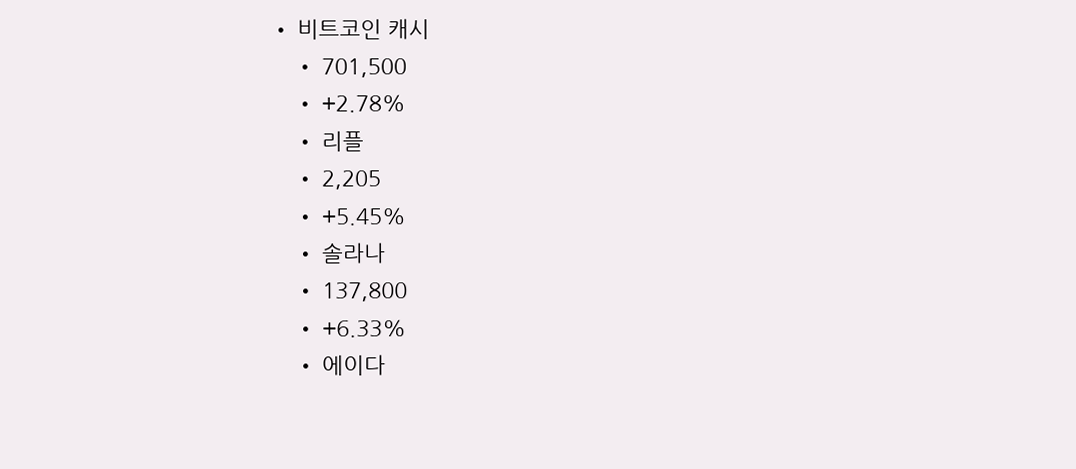• 비트코인 캐시
    • 701,500
    • +2.78%
    • 리플
    • 2,205
    • +5.45%
    • 솔라나
    • 137,800
    • +6.33%
    • 에이다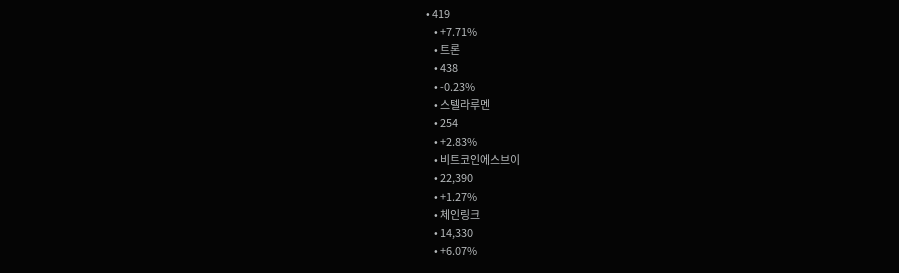• 419
    • +7.71%
    • 트론
    • 438
    • -0.23%
    • 스텔라루멘
    • 254
    • +2.83%
    • 비트코인에스브이
    • 22,390
    • +1.27%
    • 체인링크
    • 14,330
    • +6.07%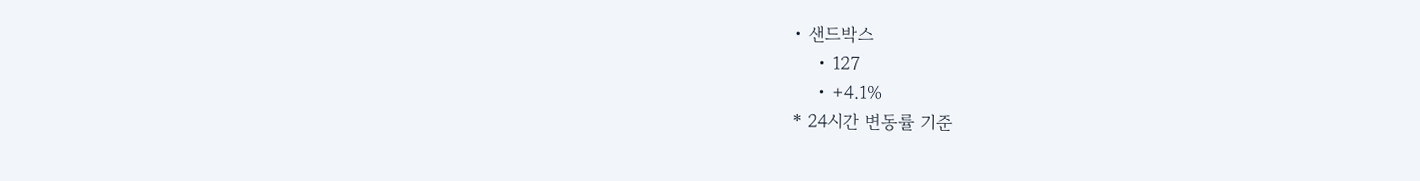• 샌드박스
    • 127
    • +4.1%
* 24시간 변동률 기준